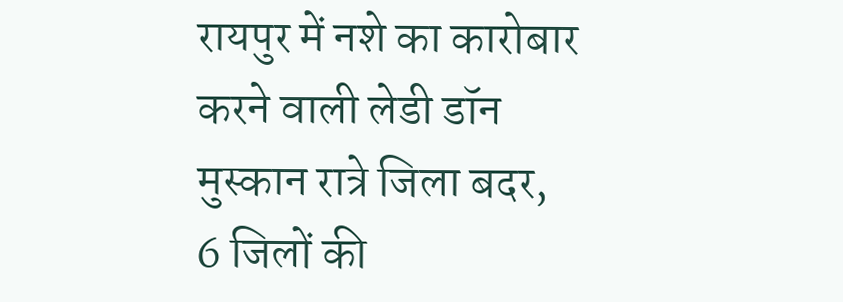रायपुर में नशे का कारोबार करने वाली लेडी डॉन मुस्कान रात्रे जिला बदर, 6 जिलों की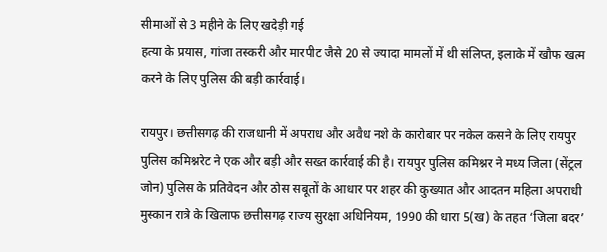सीमाओं से 3 महीने के लिए खदेड़ी गई
हत्या के प्रयास, गांजा तस्करी और मारपीट जैसे 20 से ज्यादा मामलों में थी संलिप्त, इलाके में खौफ खत्म करने के लिए पुलिस की बड़ी कार्रवाई।

रायपुर। छत्तीसगढ़ की राजधानी में अपराध और अवैध नशे के कारोबार पर नकेल कसने के लिए रायपुर पुलिस कमिश्नरेट ने एक और बड़ी और सख्त कार्रवाई की है। रायपुर पुलिस कमिश्नर ने मध्य जिला (सेंट्रल जोन) पुलिस के प्रतिवेदन और ठोस सबूतों के आधार पर शहर की कुख्यात और आदतन महिला अपराधी मुस्कान रात्रे के खिलाफ छत्तीसगढ़ राज्य सुरक्षा अधिनियम, 1990 की धारा 5(ख) के तहत ‘जिला बदर’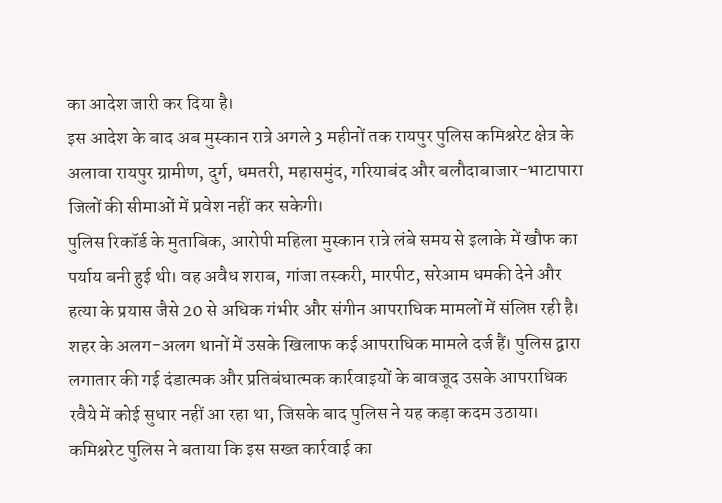का आदेश जारी कर दिया है।
इस आदेश के बाद अब मुस्कान रात्रे अगले 3 महीनों तक रायपुर पुलिस कमिश्नरेट क्षेत्र के अलावा रायपुर ग्रामीण, दुर्ग, धमतरी, महासमुंद, गरियाबंद और बलौदाबाजार-भाटापारा जिलों की सीमाओं में प्रवेश नहीं कर सकेगी।
पुलिस रिकॉर्ड के मुताबिक, आरोपी महिला मुस्कान रात्रे लंबे समय से इलाके में खौफ का पर्याय बनी हुई थी। वह अवैध शराब, गांजा तस्करी, मारपीट, सरेआम धमकी देने और हत्या के प्रयास जैसे 20 से अधिक गंभीर और संगीन आपराधिक मामलों में संलिप्त रही है। शहर के अलग-अलग थानों में उसके खिलाफ कई आपराधिक मामले दर्ज हैं। पुलिस द्वारा लगातार की गई दंडात्मक और प्रतिबंधात्मक कार्रवाइयों के बावजूद उसके आपराधिक रवैये में कोई सुधार नहीं आ रहा था, जिसके बाद पुलिस ने यह कड़ा कदम उठाया।
कमिश्नरेट पुलिस ने बताया कि इस सख्त कार्रवाई का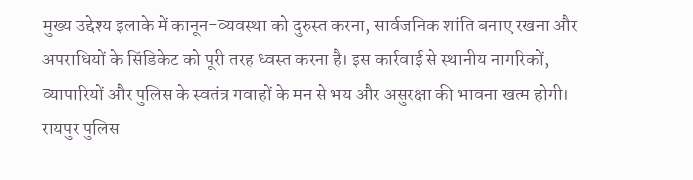मुख्य उद्देश्य इलाके में कानून-व्यवस्था को दुरुस्त करना, सार्वजनिक शांति बनाए रखना और अपराधियों के सिंडिकेट को पूरी तरह ध्वस्त करना है। इस कार्रवाई से स्थानीय नागरिकों, व्यापारियों और पुलिस के स्वतंत्र गवाहों के मन से भय और असुरक्षा की भावना खत्म होगी।
रायपुर पुलिस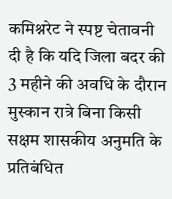कमिश्नरेट ने स्पष्ट चेतावनी दी है कि यदि जिला बदर की 3 महीने की अवधि के दौरान मुस्कान रात्रे बिना किसी सक्षम शासकीय अनुमति के प्रतिबंधित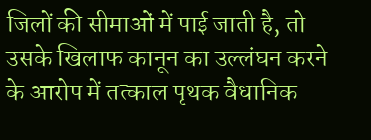जिलों की सीमाओं में पाई जाती है, तो उसके खिलाफ कानून का उल्लंघन करने के आरोप में तत्काल पृथक वैधानिक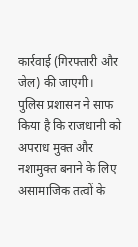कार्रवाई (गिरफ्तारी और जेल) की जाएगी।
पुलिस प्रशासन ने साफ किया है कि राजधानी को अपराध मुक्त और नशामुक्त बनाने के लिए असामाजिक तत्वों के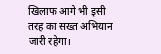खिलाफ आगे भी इसी तरह का सख्त अभियान जारी रहेगा।